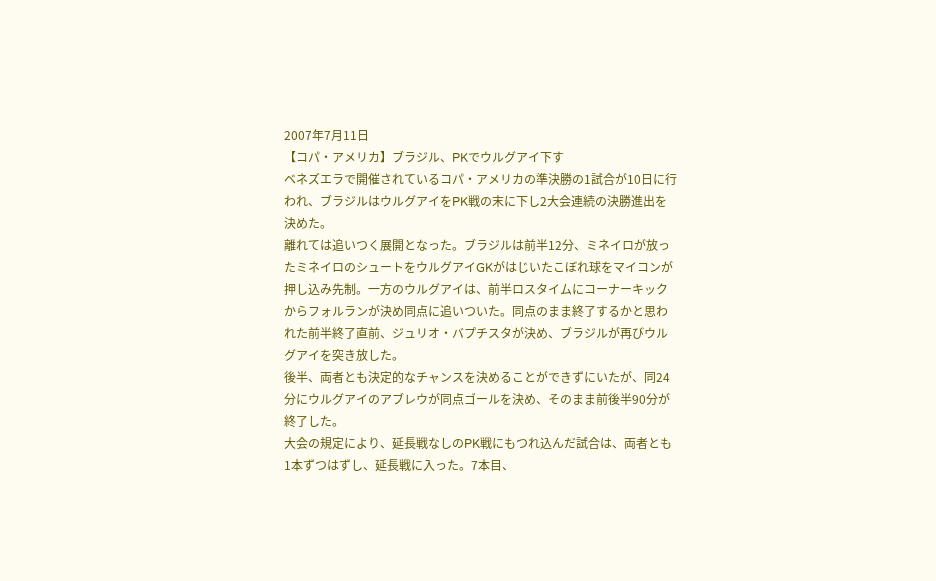2007年7月11日
【コパ・アメリカ】ブラジル、PKでウルグアイ下す
ベネズエラで開催されているコパ・アメリカの準決勝の1試合が10日に行われ、ブラジルはウルグアイをPK戦の末に下し2大会連続の決勝進出を決めた。
離れては追いつく展開となった。ブラジルは前半12分、ミネイロが放ったミネイロのシュートをウルグアイGKがはじいたこぼれ球をマイコンが押し込み先制。一方のウルグアイは、前半ロスタイムにコーナーキックからフォルランが決め同点に追いついた。同点のまま終了するかと思われた前半終了直前、ジュリオ・バプチスタが決め、ブラジルが再びウルグアイを突き放した。
後半、両者とも決定的なチャンスを決めることができずにいたが、同24分にウルグアイのアブレウが同点ゴールを決め、そのまま前後半90分が終了した。
大会の規定により、延長戦なしのPK戦にもつれ込んだ試合は、両者とも1本ずつはずし、延長戦に入った。7本目、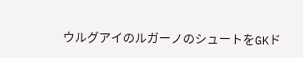ウルグアイのルガーノのシュートをGKド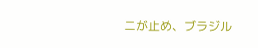ニが止め、ブラジル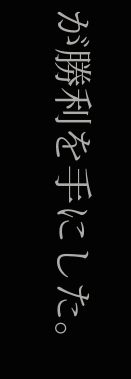が勝利を手にした。